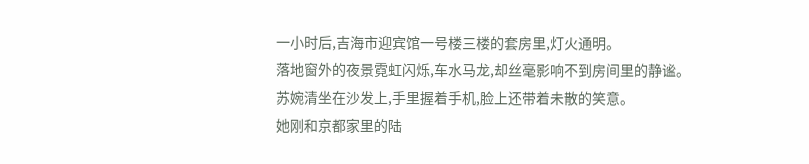一小时后,吉海市迎宾馆一号楼三楼的套房里,灯火通明。
落地窗外的夜景霓虹闪烁,车水马龙,却丝毫影响不到房间里的静谧。
苏婉清坐在沙发上,手里握着手机,脸上还带着未散的笑意。
她刚和京都家里的陆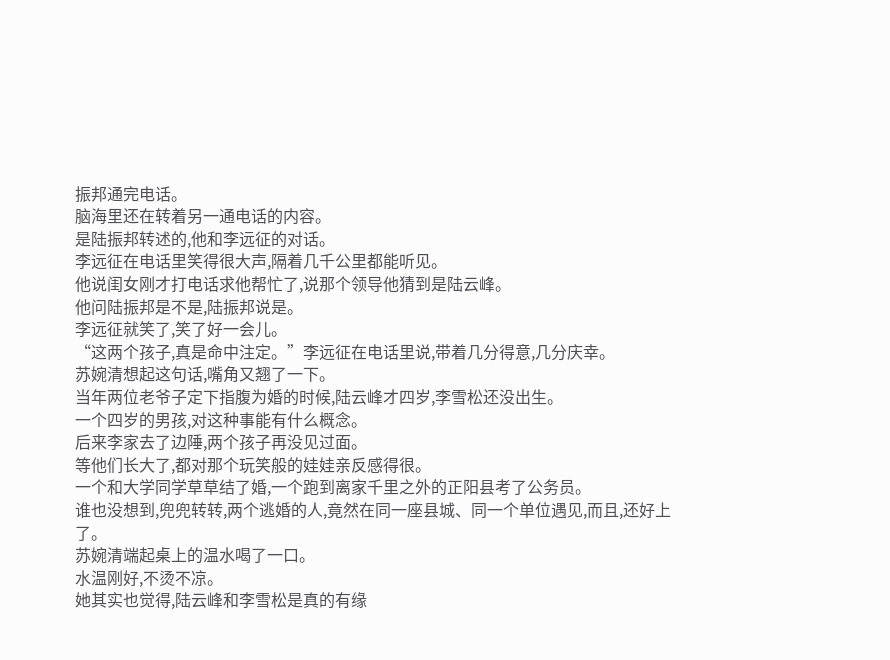振邦通完电话。
脑海里还在转着另一通电话的内容。
是陆振邦转述的,他和李远征的对话。
李远征在电话里笑得很大声,隔着几千公里都能听见。
他说闺女刚才打电话求他帮忙了,说那个领导他猜到是陆云峰。
他问陆振邦是不是,陆振邦说是。
李远征就笑了,笑了好一会儿。
“这两个孩子,真是命中注定。”李远征在电话里说,带着几分得意,几分庆幸。
苏婉清想起这句话,嘴角又翘了一下。
当年两位老爷子定下指腹为婚的时候,陆云峰才四岁,李雪松还没出生。
一个四岁的男孩,对这种事能有什么概念。
后来李家去了边陲,两个孩子再没见过面。
等他们长大了,都对那个玩笑般的娃娃亲反感得很。
一个和大学同学草草结了婚,一个跑到离家千里之外的正阳县考了公务员。
谁也没想到,兜兜转转,两个逃婚的人,竟然在同一座县城、同一个单位遇见,而且,还好上了。
苏婉清端起桌上的温水喝了一口。
水温刚好,不烫不凉。
她其实也觉得,陆云峰和李雪松是真的有缘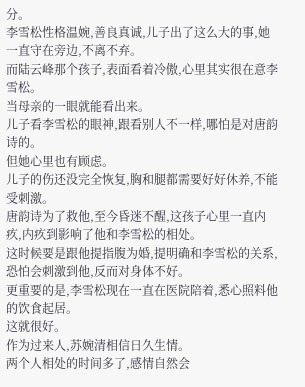分。
李雪松性格温婉,善良真诚,儿子出了这么大的事,她一直守在旁边,不离不弃。
而陆云峰那个孩子,表面看着冷傲,心里其实很在意李雪松。
当母亲的一眼就能看出来。
儿子看李雪松的眼神,跟看别人不一样,哪怕是对唐韵诗的。
但她心里也有顾虑。
儿子的伤还没完全恢复,胸和腿都需要好好休养,不能受刺激。
唐韵诗为了救他,至今昏迷不醒,这孩子心里一直内疚,内疚到影响了他和李雪松的相处。
这时候要是跟他提指腹为婚,提明确和李雪松的关系,恐怕会刺激到他,反而对身体不好。
更重要的是,李雪松现在一直在医院陪着,悉心照料他的饮食起居。
这就很好。
作为过来人,苏婉清相信日久生情。
两个人相处的时间多了,感情自然会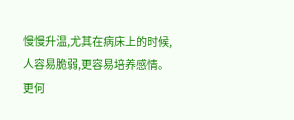慢慢升温,尤其在病床上的时候,人容易脆弱,更容易培养感情。
更何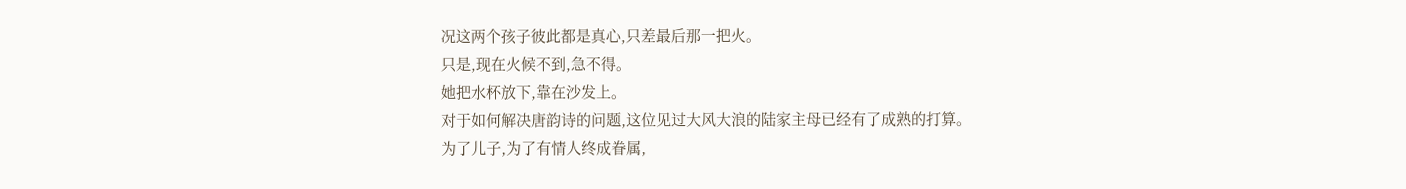况这两个孩子彼此都是真心,只差最后那一把火。
只是,现在火候不到,急不得。
她把水杯放下,靠在沙发上。
对于如何解决唐韵诗的问题,这位见过大风大浪的陆家主母已经有了成熟的打算。
为了儿子,为了有情人终成眷属,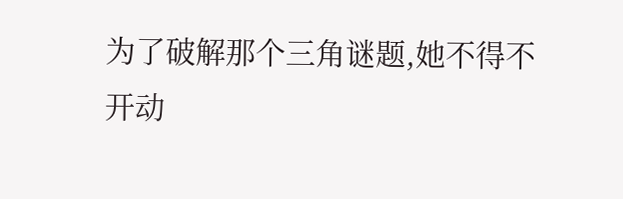为了破解那个三角谜题,她不得不开动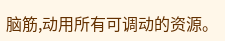脑筋,动用所有可调动的资源。